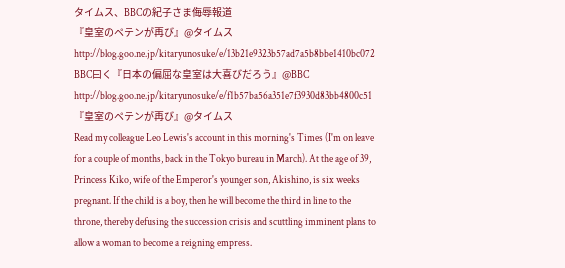タイムス、BBCの紀子さま侮辱報道
『皇室のペテンが再び』@タイムスhttp://blog.goo.ne.jp/kitaryunosuke/e/13b21e9323b57ad7a5b8bbe1410bc072
BBC曰く『日本の偏屈な皇室は大喜びだろう』@BBC
http://blog.goo.ne.jp/kitaryunosuke/e/f1b57ba56a351e7f3930d83bb4800c51
『皇室のペテンが再び』@タイムス
Read my colleague Leo Lewis's account in this morning's Times (I'm on leave for a couple of months, back in the Tokyo bureau in March). At the age of 39, Princess Kiko, wife of the Emperor's younger son, Akishino, is six weeks pregnant. If the child is a boy, then he will become the third in line to the throne, thereby defusing the succession crisis and scuttling imminent plans to allow a woman to become a reigning empress.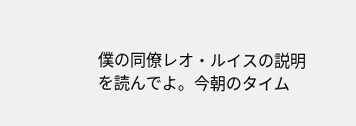僕の同僚レオ・ルイスの説明を読んでよ。今朝のタイム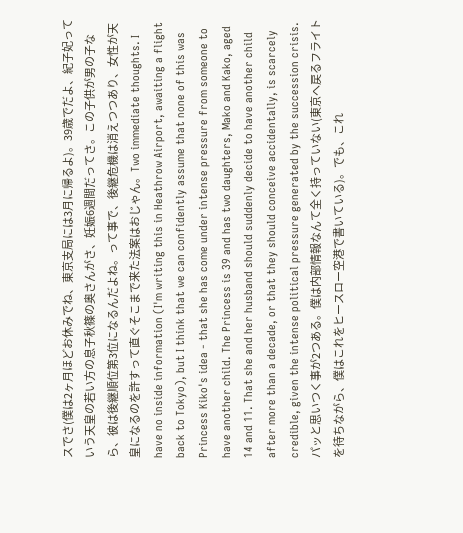スでさ(僕は2ヶ月ほどお休みでね、東京支局には3月に帰るよ)。39歳でだよ、紀子妃っていう天皇の若い方の息子秋篠の奥さんがさ、妊娠6週間だってさ。この子供が男の子なら、彼は後継順位第3位になるんだよね。って事で、後継危機は消えつつあり、女性が天皇になるのを許すって直ぐそこまで来た法案はおじゃん。Two immediate thoughts. I have no inside information (I'm writing this in Heathrow Airport, awaiting a flight back to Tokyo), but I think that we can confidently assume that none of this was Princess Kiko's idea - that she has come under intense pressure from someone to have another child. The Princess is 39 and has two daughters, Mako and Kako, aged 14 and 11. That she and her husband should suddenly decide to have another child after more than a decade, or that they should conceive accidentally, is scarcely credible, given the intense political pressure generated by the succession crisis.
パッと思いつく事が2つある。僕は内部情報なんて全く持っていない(東京へ戻るフライトを待ちながら、僕はこれをヒースロー空港で書いている)。でも、これ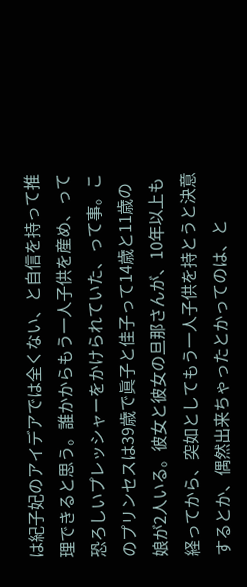は紀子妃のアイデアでは全くない、と自信を持って推理できると思う。誰かからもう一人子供を産め、って恐ろしいプレッシャーをかけられていた、って事。このプリンセスは39歳で眞子と佳子って14歳と11歳の娘が2人いる。彼女と彼女の旦那さんが、10年以上も経ってから、突如としてもう一人子供を持とうと決意するとか、偶然出来ちゃったとかってのは、と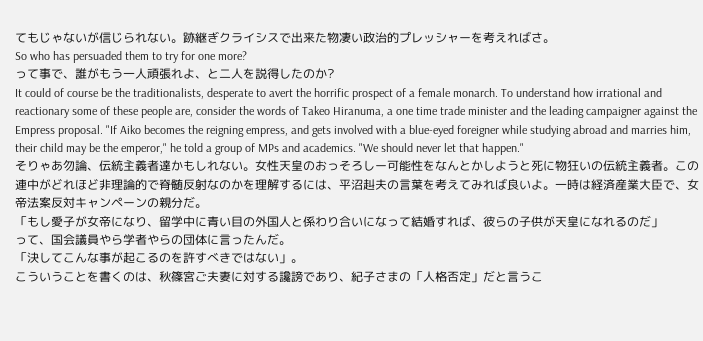てもじゃないが信じられない。跡継ぎクライシスで出来た物凄い政治的プレッシャーを考えればさ。
So who has persuaded them to try for one more?
って事で、誰がもう一人頑張れよ、と二人を説得したのか?
It could of course be the traditionalists, desperate to avert the horrific prospect of a female monarch. To understand how irrational and reactionary some of these people are, consider the words of Takeo Hiranuma, a one time trade minister and the leading campaigner against the Empress proposal. "If Aiko becomes the reigning empress, and gets involved with a blue-eyed foreigner while studying abroad and marries him, their child may be the emperor," he told a group of MPs and academics. "We should never let that happen."
そりゃあ勿論、伝統主義者達かもしれない。女性天皇のおっそろしー可能性をなんとかしようと死に物狂いの伝統主義者。この連中がどれほど非理論的で脊髄反射なのかを理解するには、平沼赳夫の言葉を考えてみれば良いよ。一時は経済産業大臣で、女帝法案反対キャンペーンの親分だ。
「もし愛子が女帝になり、留学中に青い目の外国人と係わり合いになって結婚すれば、彼らの子供が天皇になれるのだ」
って、国会議員やら学者やらの団体に言ったんだ。
「決してこんな事が起こるのを許すべきではない」。
こういうことを書くのは、秋篠宮ご夫妻に対する讒謗であり、紀子さまの「人格否定」だと言うこ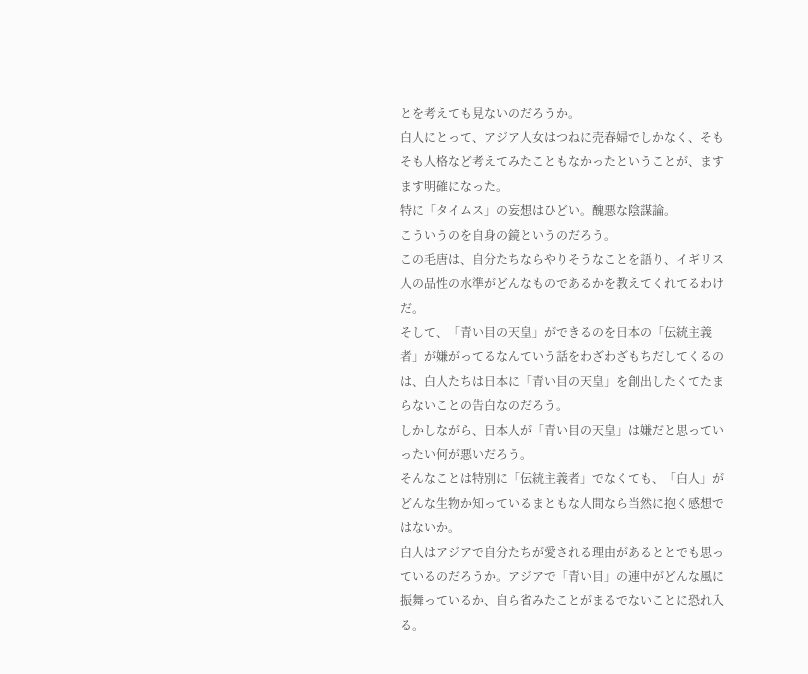とを考えても見ないのだろうか。
白人にとって、アジア人女はつねに売春婦でしかなく、そもそも人格など考えてみたこともなかったということが、ますます明確になった。
特に「タイムス」の妄想はひどい。醜悪な陰謀論。
こういうのを自身の鏡というのだろう。
この毛唐は、自分たちならやりそうなことを語り、イギリス人の品性の水準がどんなものであるかを教えてくれてるわけだ。
そして、「青い目の天皇」ができるのを日本の「伝統主義者」が嫌がってるなんていう話をわざわざもちだしてくるのは、白人たちは日本に「青い目の天皇」を創出したくてたまらないことの告白なのだろう。
しかしながら、日本人が「青い目の天皇」は嫌だと思っていったい何が悪いだろう。
そんなことは特別に「伝統主義者」でなくても、「白人」がどんな生物か知っているまともな人間なら当然に抱く感想ではないか。
白人はアジアで自分たちが愛される理由があるととでも思っているのだろうか。アジアで「青い目」の連中がどんな風に振舞っているか、自ら省みたことがまるでないことに恐れ入る。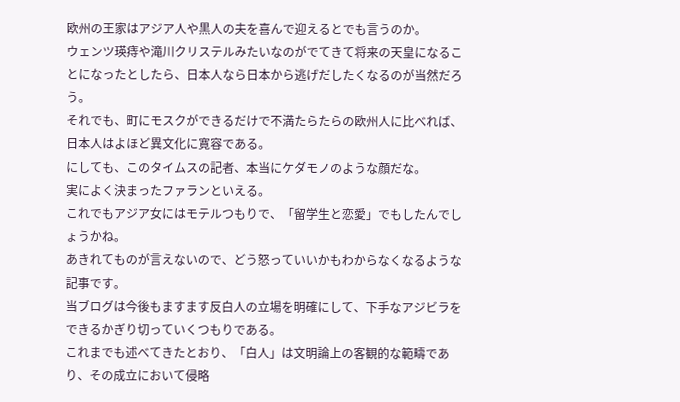欧州の王家はアジア人や黒人の夫を喜んで迎えるとでも言うのか。
ウェンツ瑛痔や滝川クリステルみたいなのがでてきて将来の天皇になることになったとしたら、日本人なら日本から逃げだしたくなるのが当然だろう。
それでも、町にモスクができるだけで不満たらたらの欧州人に比べれば、日本人はよほど異文化に寛容である。
にしても、このタイムスの記者、本当にケダモノのような顔だな。
実によく決まったファランといえる。
これでもアジア女にはモテルつもりで、「留学生と恋愛」でもしたんでしょうかね。
あきれてものが言えないので、どう怒っていいかもわからなくなるような記事です。
当ブログは今後もますます反白人の立場を明確にして、下手なアジビラをできるかぎり切っていくつもりである。
これまでも述べてきたとおり、「白人」は文明論上の客観的な範疇であり、その成立において侵略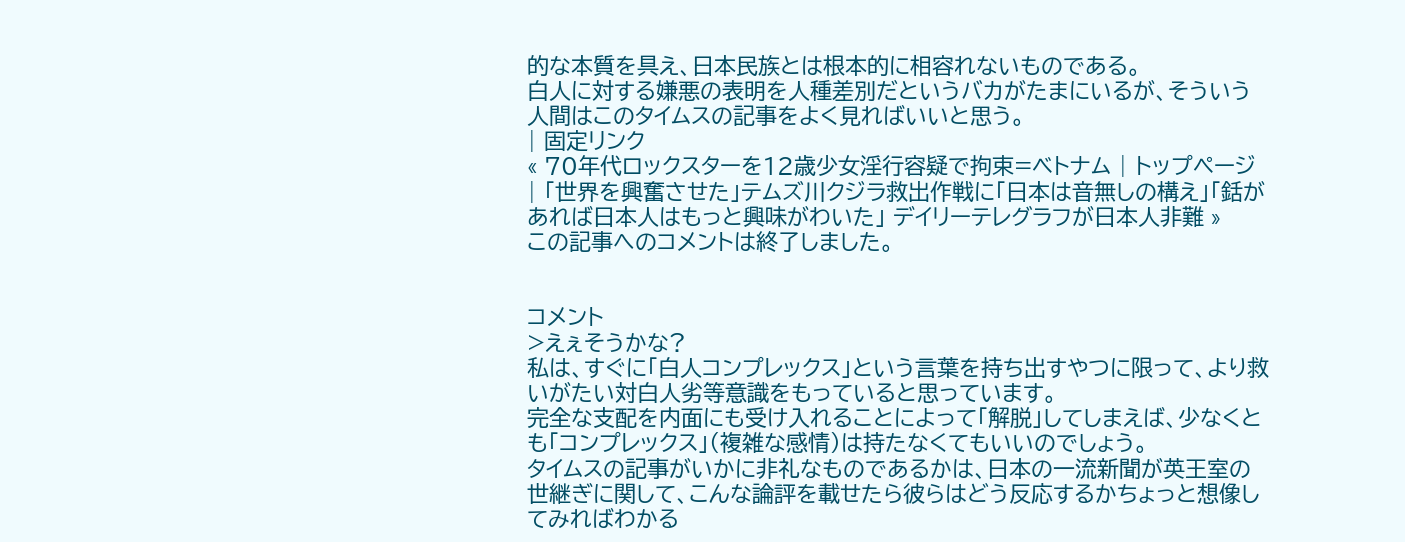的な本質を具え、日本民族とは根本的に相容れないものである。
白人に対する嫌悪の表明を人種差別だというバカがたまにいるが、そういう人間はこのタイムスの記事をよく見ればいいと思う。
| 固定リンク
« 70年代ロックスターを12歳少女淫行容疑で拘束=ベトナム | トップページ | 「世界を興奮させた」テムズ川クジラ救出作戦に「日本は音無しの構え」「銛があれば日本人はもっと興味がわいた」 デイリーテレグラフが日本人非難 »
この記事へのコメントは終了しました。


コメント
>えぇそうかな?
私は、すぐに「白人コンプレックス」という言葉を持ち出すやつに限って、より救いがたい対白人劣等意識をもっていると思っています。
完全な支配を内面にも受け入れることによって「解脱」してしまえば、少なくとも「コンプレックス」(複雑な感情)は持たなくてもいいのでしょう。
タイムスの記事がいかに非礼なものであるかは、日本の一流新聞が英王室の世継ぎに関して、こんな論評を載せたら彼らはどう反応するかちょっと想像してみればわかる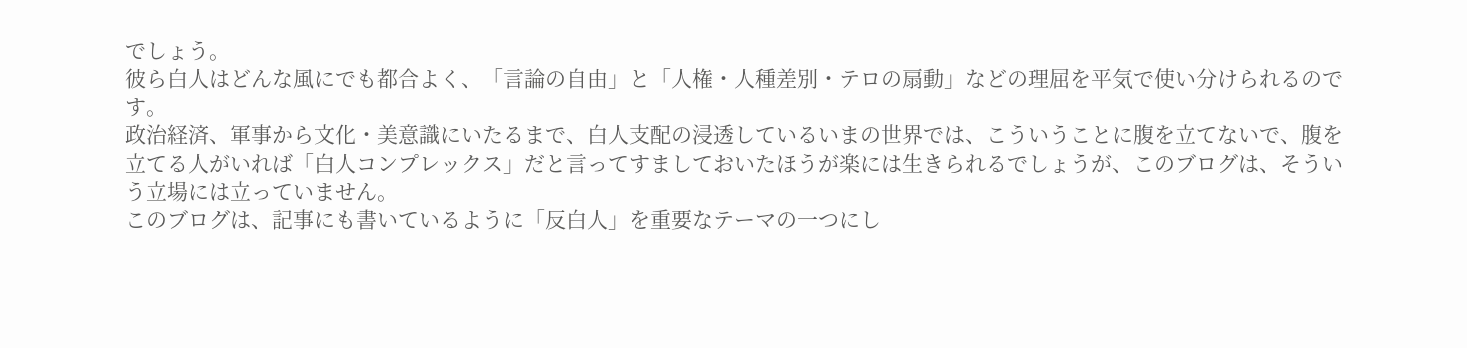でしょう。
彼ら白人はどんな風にでも都合よく、「言論の自由」と「人権・人種差別・テロの扇動」などの理屈を平気で使い分けられるのです。
政治経済、軍事から文化・美意識にいたるまで、白人支配の浸透しているいまの世界では、こういうことに腹を立てないで、腹を立てる人がいれば「白人コンプレックス」だと言ってすましておいたほうが楽には生きられるでしょうが、このブログは、そういう立場には立っていません。
このブログは、記事にも書いているように「反白人」を重要なテーマの一つにし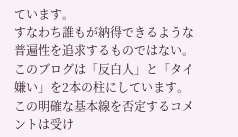ています。
すなわち誰もが納得できるような普遍性を追求するものではない。
このブログは「反白人」と「タイ嫌い」を2本の柱にしています。
この明確な基本線を否定するコメントは受け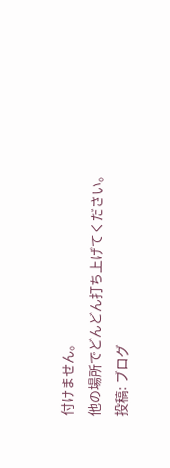付けません。
他の場所でどんどん打ち上げてください。
投稿: ブログ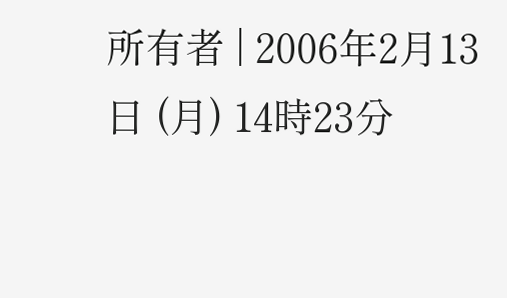所有者 | 2006年2月13日 (月) 14時23分